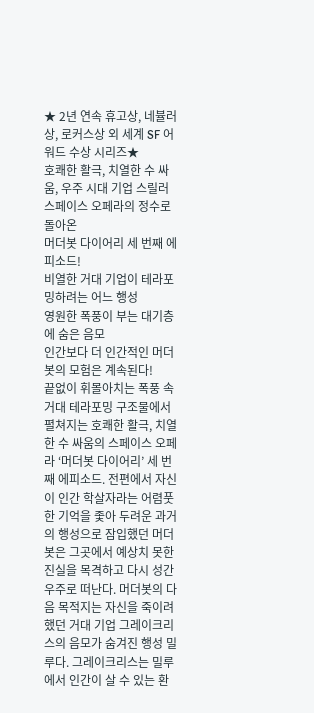★ 2년 연속 휴고상, 네뷸러상, 로커스상 외 세계 SF 어워드 수상 시리즈★
호쾌한 활극, 치열한 수 싸움, 우주 시대 기업 스릴러
스페이스 오페라의 정수로 돌아온
머더봇 다이어리 세 번째 에피소드!
비열한 거대 기업이 테라포밍하려는 어느 행성
영원한 폭풍이 부는 대기층에 숨은 음모
인간보다 더 인간적인 머더봇의 모험은 계속된다!
끝없이 휘몰아치는 폭풍 속 거대 테라포밍 구조물에서 펼쳐지는 호쾌한 활극, 치열한 수 싸움의 스페이스 오페라 ‘머더봇 다이어리’ 세 번째 에피소드. 전편에서 자신이 인간 학살자라는 어렴풋한 기억을 좇아 두려운 과거의 행성으로 잠입했던 머더봇은 그곳에서 예상치 못한 진실을 목격하고 다시 성간 우주로 떠난다. 머더봇의 다음 목적지는 자신을 죽이려 했던 거대 기업 그레이크리스의 음모가 숨겨진 행성 밀루다. 그레이크리스는 밀루에서 인간이 살 수 있는 환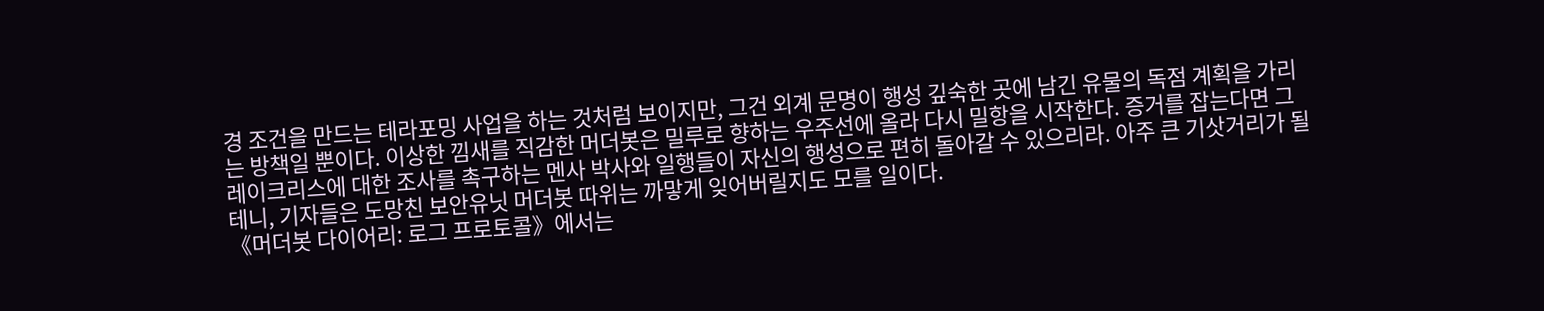경 조건을 만드는 테라포밍 사업을 하는 것처럼 보이지만, 그건 외계 문명이 행성 깊숙한 곳에 남긴 유물의 독점 계획을 가리는 방책일 뿐이다. 이상한 낌새를 직감한 머더봇은 밀루로 향하는 우주선에 올라 다시 밀항을 시작한다. 증거를 잡는다면 그레이크리스에 대한 조사를 촉구하는 멘사 박사와 일행들이 자신의 행성으로 편히 돌아갈 수 있으리라. 아주 큰 기삿거리가 될 테니, 기자들은 도망친 보안유닛 머더봇 따위는 까맣게 잊어버릴지도 모를 일이다.
《머더봇 다이어리: 로그 프로토콜》에서는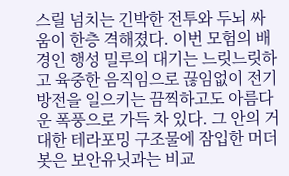스릴 넘치는 긴박한 전투와 두뇌 싸움이 한층 격해졌다. 이번 모험의 배경인 행성 밀루의 대기는 느릿느릿하고 육중한 음직임으로 끊임없이 전기 방전을 일으키는 끔찍하고도 아름다운 폭풍으로 가득 차 있다. 그 안의 거대한 테라포밍 구조물에 잠입한 머더봇은 보안유닛과는 비교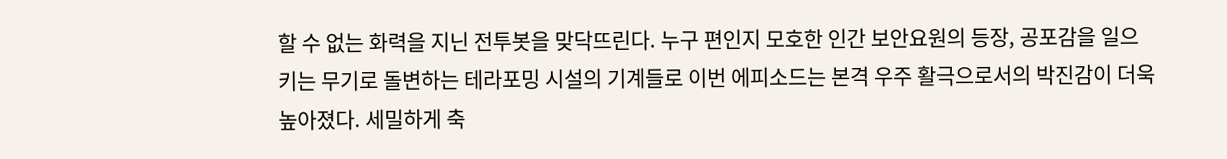할 수 없는 화력을 지닌 전투봇을 맞닥뜨린다. 누구 편인지 모호한 인간 보안요원의 등장, 공포감을 일으키는 무기로 돌변하는 테라포밍 시설의 기계들로 이번 에피소드는 본격 우주 활극으로서의 박진감이 더욱 높아졌다. 세밀하게 축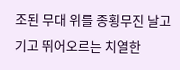조된 무대 위를 종횡무진 날고 기고 뛰어오르는 치열한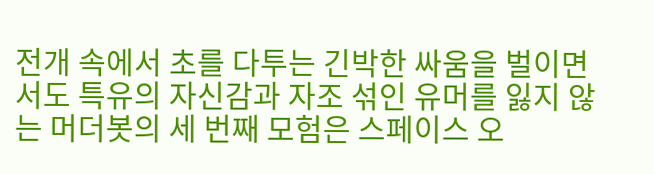전개 속에서 초를 다투는 긴박한 싸움을 벌이면서도 특유의 자신감과 자조 섞인 유머를 잃지 않는 머더봇의 세 번째 모험은 스페이스 오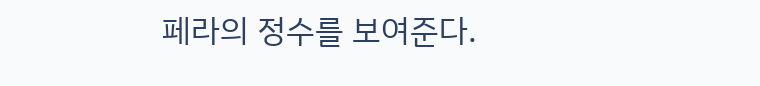페라의 정수를 보여준다.